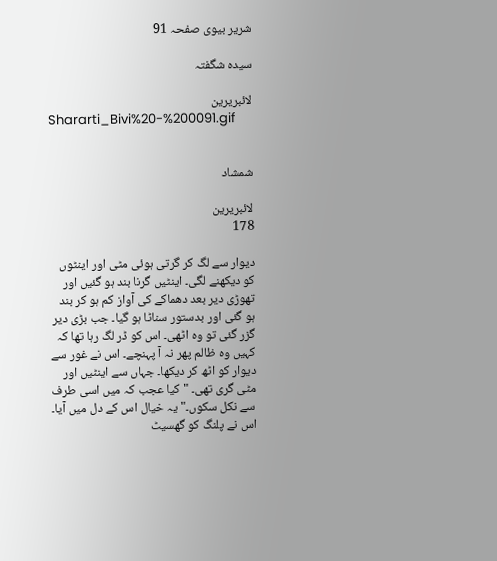شریر بیوی صفحہ 91

سیدہ شگفتہ

لائبریرین
Shararti_Bivi%20-%200091.gif


شمشاد

لائبریرین
178

دیوار سے لگ کر گرتی ہوئی مٹی اور اینٹوں کو دیکھنے لگی۔ اینٹیں گرنا بند ہو گئیں اور تھوڑی دیر بعد دھماکے کی آواز کم ہو کر بند ہو گئی اور بدستور سناٹا ہو گیا۔ جب بڑی دیر گزر گئی تو وہ اٹھی۔ اس کو ڈر لگ رہا تھا کہ کہیں وہ ظالم پھر نہ آ پہنچے۔ اس نے غور سے دیوار کو اٹھ کر دیکھا۔ جہاں سے اینٹیں اور مٹی گری تھی۔ "کیا عجب کہ میں اسی طرف سے نکل سکوں۔" یہ خیال اس کے دل میں آیا۔ اس نے پلنگ کو گھسیٹ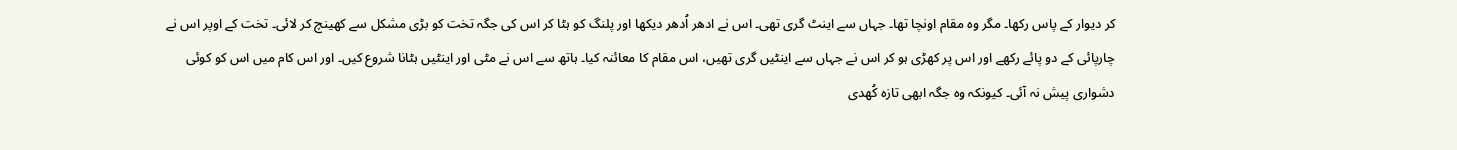کر دیوار کے پاس رکھا۔ مگر وہ مقام اونچا تھا۔ جہاں سے اینٹ گری تھی۔ اس نے ادھر اُدھر دیکھا اور پلنگ کو ہٹا کر اس کی جگہ تخت کو بڑی مشکل سے کھینچ کر لائی۔ تخت کے اوپر اس نے چارپائی کے دو پائے رکھے اور اس پر کھڑی ہو کر اس نے جہاں سے اینٹیں گری تھیں، اس مقام کا معائنہ کیا۔ ہاتھ سے اس نے مٹی اور اینٹیں ہٹانا شروع کیں۔ اور اس کام میں اس کو کوئی دشواری پیش نہ آئی۔ کیونکہ وہ جگہ ابھی تازہ کُھدی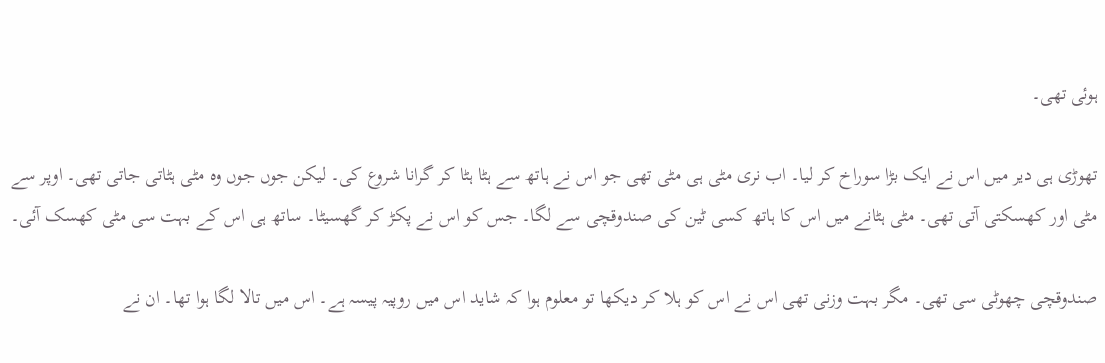ہوئی تھی۔

تھوڑی ہی دیر میں اس نے ایک بڑا سوراخ کر لیا۔ اب نری مٹی ہی مٹی تھی جو اس نے ہاتھ سے ہٹا ہٹا کر گرانا شروع کی۔ لیکن جوں جوں وہ مٹی ہٹاتی جاتی تھی۔ اوپر سے مٹی اور کھسکتی آتی تھی۔ مٹی ہٹانے میں اس کا ہاتھ کسی ٹین کی صندوقچی سے لگا۔ جس کو اس نے پکڑ کر گھسیٹا۔ ساتھ ہی اس کے بہت سی مٹی کھسک آئی۔

صندوقچی چھوٹی سی تھی۔ مگر بہت وزنی تھی اس نے اس کو ہلا کر دیکھا تو معلوم ہوا کہ شاید اس میں روپیہ پیسہ ہے۔ اس میں تالا لگا ہوا تھا۔ ان نے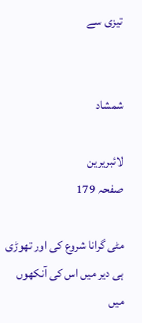تیزی سے


شمشاد

لائبریرین
صفحہ 179

مٹی گرانا شروع کی اور تھوڑی ہی دیر میں اس کی آنکھوں میں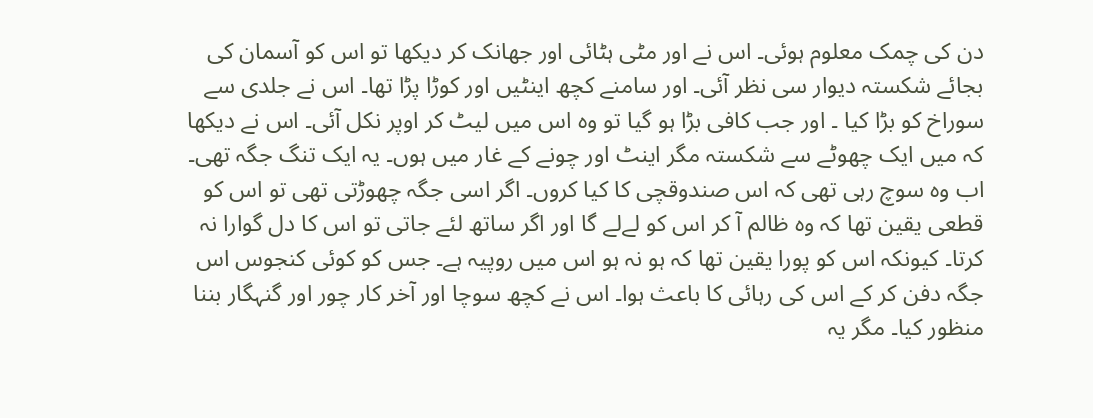دن کی چمک معلوم ہوئی۔ اس نے اور مٹی ہٹائی اور جھانک کر دیکھا تو اس کو آسمان کی بجائے شکستہ دیوار سی نظر آئی۔ اور سامنے کچھ اینٹیں اور کوڑا پڑا تھا۔ اس نے جلدی سے سوراخ کو بڑا کیا ۔ اور جب کافی بڑا ہو گیا تو وہ اس میں لیٹ کر اوپر نکل آئی۔ اس نے دیکھا کہ میں ایک چھوٹے سے شکستہ مگر اینٹ اور چونے کے غار میں ہوں۔ یہ ایک تنگ جگہ تھی۔ اب وہ سوچ رہی تھی کہ اس صندوقچی کا کیا کروں۔ اگر اسی جگہ چھوڑتی تھی تو اس کو قطعی یقین تھا کہ وہ ظالم آ کر اس کو لےلے گا اور اگر ساتھ لئے جاتی تو اس کا دل گوارا نہ کرتا۔ کیونکہ اس کو پورا یقین تھا کہ ہو نہ ہو اس میں روپیہ ہے۔ جس کو کوئی کنجوس اس جگہ دفن کر کے اس کی رہائی کا باعث ہوا۔ اس نے کچھ سوچا اور آخر کار چور اور گنہگار بننا منظور کیا۔ مگر یہ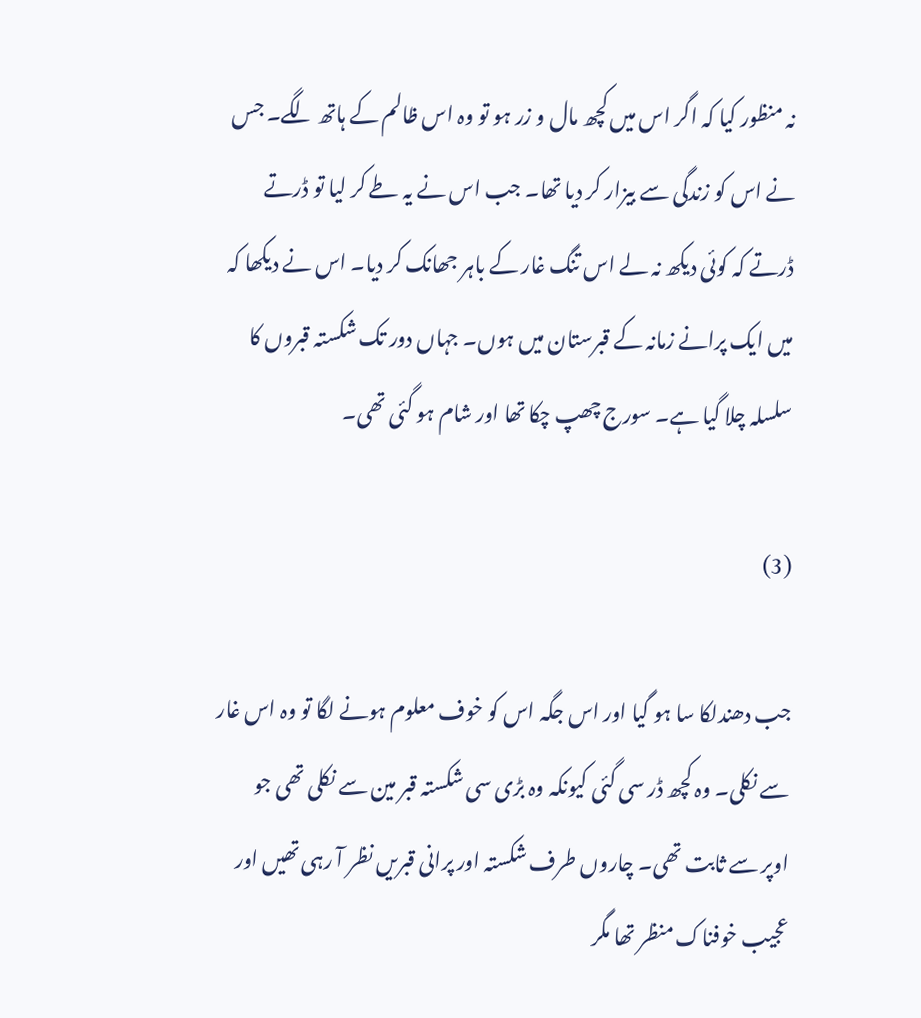نہ منظور کیا کہ اگر اس میں کچھ مال و زر ہو تو وہ اس ظالم کے ہاتھ لگے۔ جس نے اس کو زندگی سے بیزار کر دیا تھا۔ جب اس نے یہ طے کر لیا تو ڈرتے ڈرتے کہ کوئی دیکھ نہ لے اس تنگ غار کے باہر جھانک کر دیا۔ اس نے دیکھا کہ میں ایک پرانے زمانہ کے قبرستان میں ہوں۔ جہاں دور تک شکستہ قبروں کا سلسلہ چلا گیا ہے۔ سورج چھپ چکا تھا اور شام ہو گئی تھی۔

(3)

جب دھندلکا سا ہو گیا اور اس جگہ اس کو خوف معلوم ہونے لگا تو وہ اس غار سے نکلی۔ وہ کچھ ڈر سی گئی کیونکہ وہ بڑی سی شکستہ قبر مین سے نکلی تھی جو اوپر سے ثابت تھی۔ چاروں طرف شکستہ اور پرانی قبریں نظر آ رہی تھیں اور عجیب خوفناک منظر تھا مگر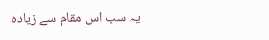یہ سب اس مقام سے زیادہ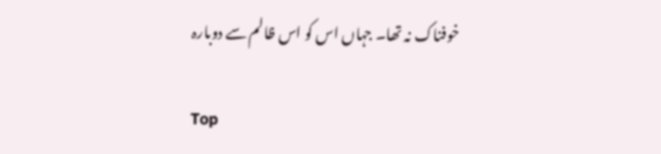خوفناک نہ تھا۔ جہاں اس کو اس ظالم سے دوبارہ

Top